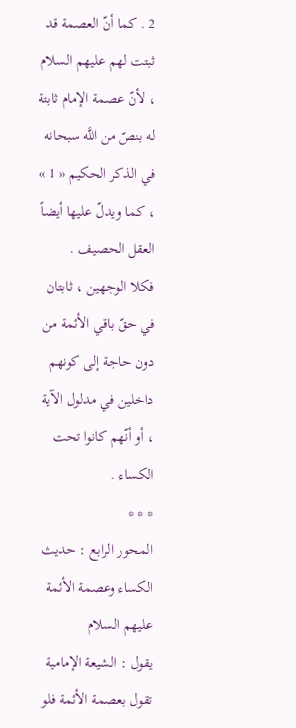2 . كما أنّ العصمة قد ثبتت لهم عليهم السلام ، لأنّ عصمة الإمام ثابتة له بنصّ من اللَّه سبحانه في الذكر الحكيم « 1 » ، كما ويدلّ عليها أيضاً العقل الحصيف .
فكلا الوجهين ، ثابتان في حقّ باقي الأئمة من دون حاجة إلى كونهم داخلين في مدلول الآية ، أو أنّهم كانوا تحت الكساء .
* * *
المحور الرابع : حديث الكساء وعصمة الأئمة عليهم السلام
يقول : الشيعة الإمامية تقول بعصمة الأئمة فلو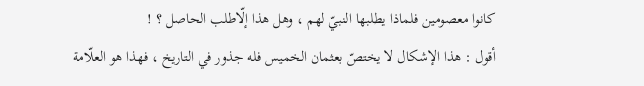كانوا معصومين فلماذا يطلبها النبيّ لهم ، وهل هذا إلّاطلب الحاصل ؟ !
أقول : هذا الإشكال لا يختصّ بعثمان الخميس فله جذور في التاريخ ، فهذا هو العلّامة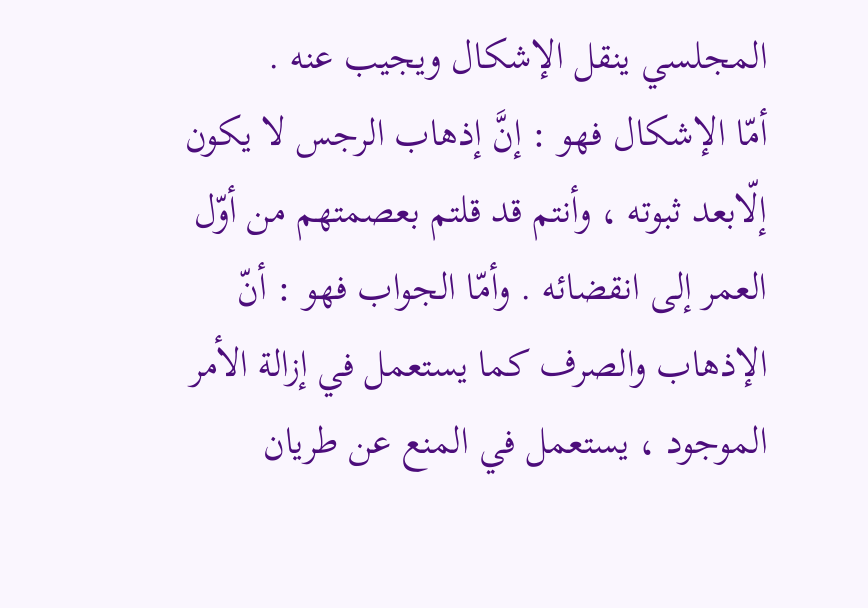المجلسي ينقل الإشكال ويجيب عنه .
أمّا الإشكال فهو : إنَّ إذهاب الرجس لا يكون إلّابعد ثبوته ، وأنتم قد قلتم بعصمتهم من أوّل العمر إلى انقضائه . وأمّا الجواب فهو : أنّ الإذهاب والصرف كما يستعمل في إزالة الأمر الموجود ، يستعمل في المنع عن طريان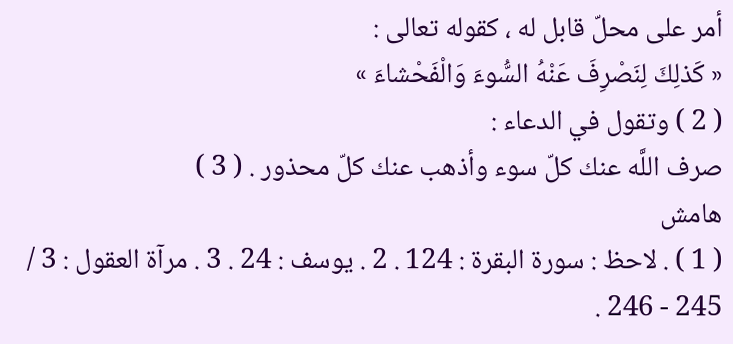أمر على محلّ قابل له ، كقوله تعالى :
« كَذلِكَ لِنَصْرِفَ عَنْهُ السُّوءَ وَالْفَحْشاءَ »
( 2 ) وتقول في الدعاء :
صرف اللَّه عنك كلّ سوء وأذهب عنك كلّ محذور . ( 3 )
هامش
( 1 ) . لاحظ : سورة البقرة : 124 . 2 . يوسف : 24 . 3 . مرآة العقول : 3 / 245 - 246 .